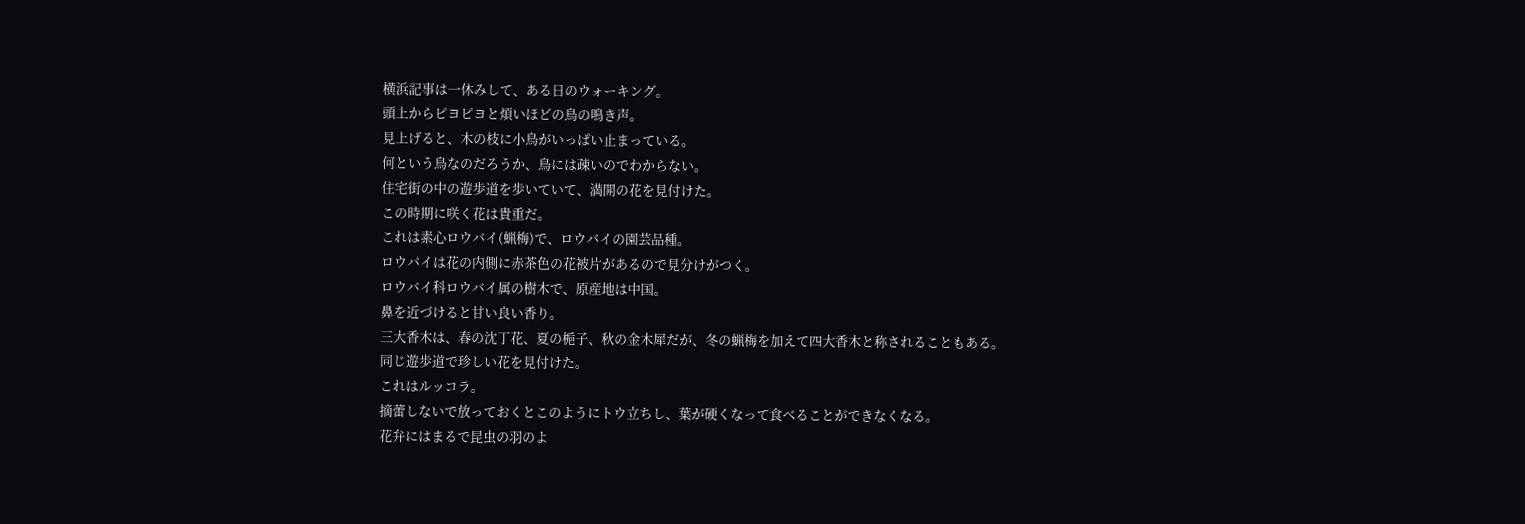横浜記事は一休みして、ある日のウォーキング。
頭上からピヨピヨと煩いほどの鳥の鳴き声。
見上げると、木の枝に小鳥がいっぱい止まっている。
何という鳥なのだろうか、鳥には疎いのでわからない。
住宅街の中の遊歩道を歩いていて、満開の花を見付けた。
この時期に咲く花は貴重だ。
これは素心ロウバイ(蝋梅)で、ロウバイの園芸品種。
ロウバイは花の内側に赤茶色の花被片があるので見分けがつく。
ロウバイ科ロウバイ属の樹木で、原産地は中国。
鼻を近づけると甘い良い香り。
三大香木は、春の沈丁花、夏の梔子、秋の金木犀だが、冬の蝋梅を加えて四大香木と称されることもある。
同じ遊歩道で珍しい花を見付けた。
これはルッコラ。
摘蕾しないで放っておくとこのようにトウ立ちし、葉が硬くなって食べることができなくなる。
花弁にはまるで昆虫の羽のよ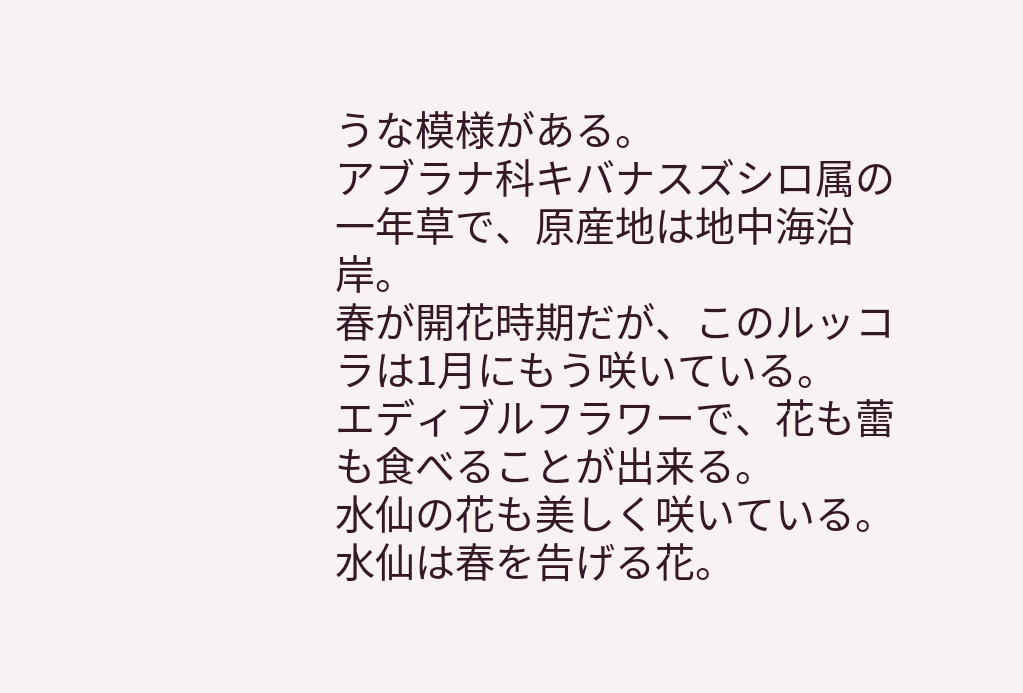うな模様がある。
アブラナ科キバナスズシロ属の一年草で、原産地は地中海沿岸。
春が開花時期だが、このルッコラは1月にもう咲いている。
エディブルフラワーで、花も蕾も食べることが出来る。
水仙の花も美しく咲いている。
水仙は春を告げる花。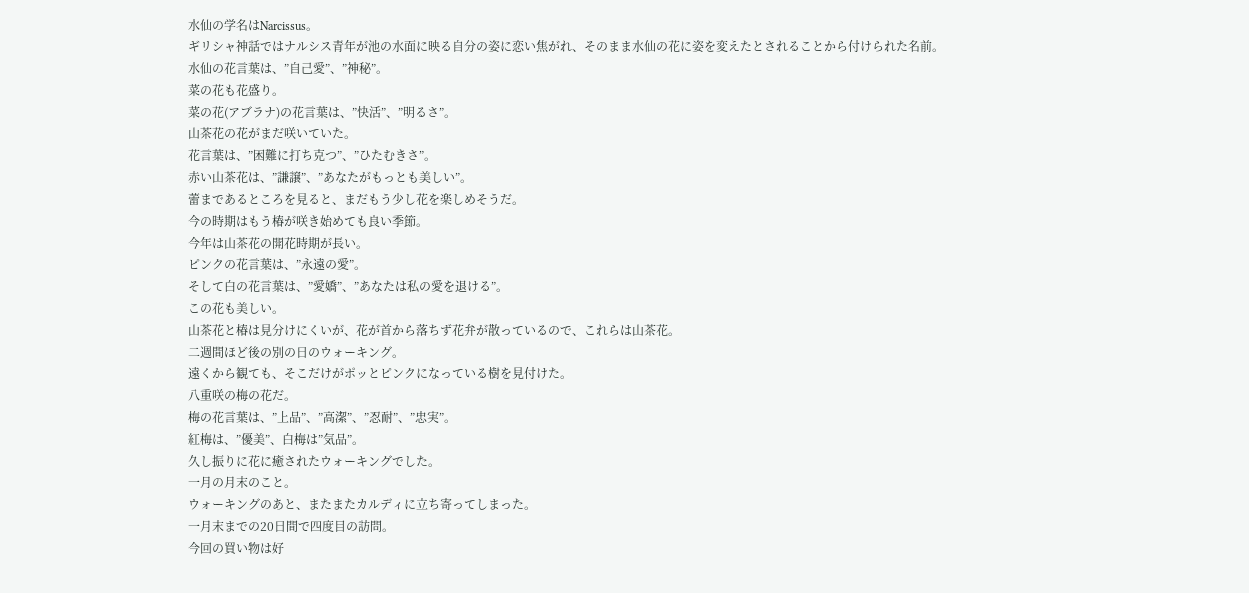水仙の学名はNarcissus。
ギリシャ神話ではナルシス青年が池の水面に映る自分の姿に恋い焦がれ、そのまま水仙の花に姿を変えたとされることから付けられた名前。
水仙の花言葉は、”自己愛”、”神秘”。
菜の花も花盛り。
菜の花(アブラナ)の花言葉は、”快活”、”明るさ”。
山茶花の花がまだ咲いていた。
花言葉は、”困難に打ち克つ”、”ひたむきさ”。
赤い山茶花は、”謙譲”、”あなたがもっとも美しい”。
蕾まであるところを見ると、まだもう少し花を楽しめそうだ。
今の時期はもう椿が咲き始めても良い季節。
今年は山茶花の開花時期が長い。
ピンクの花言葉は、”永遠の愛”。
そして白の花言葉は、”愛嬌”、”あなたは私の愛を退ける”。
この花も美しい。
山茶花と椿は見分けにくいが、花が首から落ちず花弁が散っているので、これらは山茶花。
二週間ほど後の別の日のウォーキング。
遠くから観ても、そこだけがポッとピンクになっている樹を見付けた。
八重咲の梅の花だ。
梅の花言葉は、”上品”、”高潔”、”忍耐”、”忠実”。
紅梅は、”優美”、白梅は”気品”。
久し振りに花に癒されたウォーキングでした。
一月の月末のこと。
ウォーキングのあと、またまたカルディに立ち寄ってしまった。
一月末までの20日間で四度目の訪問。
今回の買い物は好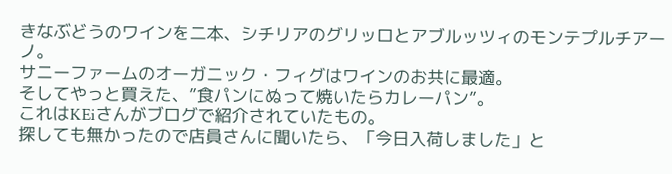きなぶどうのワインを二本、シチリアのグリッロとアブルッツィのモンテプルチアーノ。
サニーファームのオーガニック・フィグはワインのお共に最適。
そしてやっと買えた、”食パンにぬって焼いたらカレーパン”。
これはKEiさんがブログで紹介されていたもの。
探しても無かったので店員さんに聞いたら、「今日入荷しました」と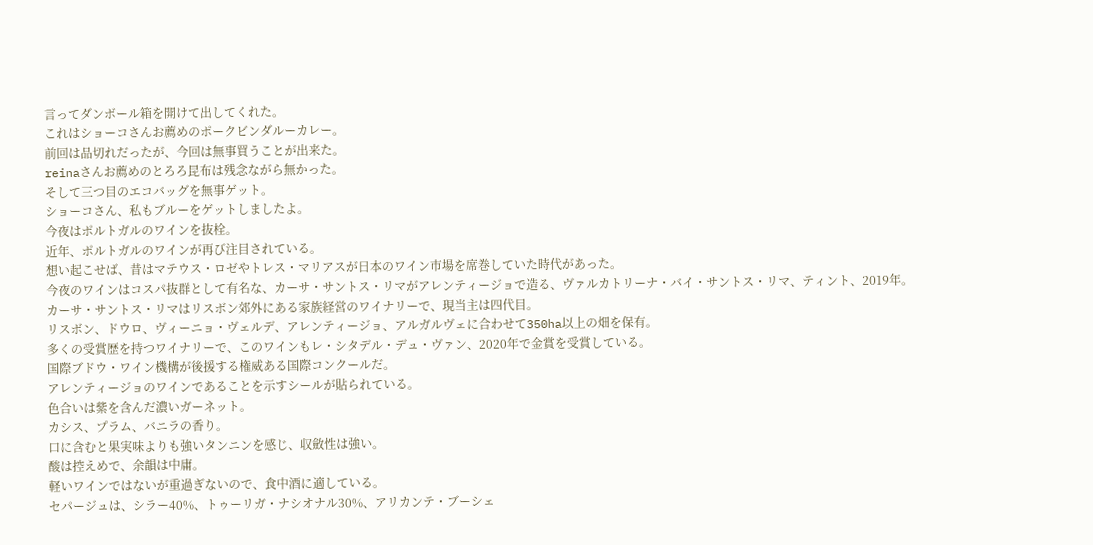言ってダンボール箱を開けて出してくれた。
これはショーコさんお薦めのポークビンダルーカレー。
前回は品切れだったが、今回は無事買うことが出来た。
reinaさんお薦めのとろろ昆布は残念ながら無かった。
そして三つ目のエコバッグを無事ゲット。
ショーコさん、私もブルーをゲットしましたよ。
今夜はポルトガルのワインを抜栓。
近年、ポルトガルのワインが再び注目されている。
想い起こせば、昔はマテウス・ロゼやトレス・マリアスが日本のワイン市場を席巻していた時代があった。
今夜のワインはコスパ抜群として有名な、カーサ・サントス・リマがアレンティージョで造る、ヴァルカトリーナ・バイ・サントス・リマ、ティント、2019年。
カーサ・サントス・リマはリスボン郊外にある家族経営のワイナリーで、現当主は四代目。
リスボン、ドウロ、ヴィーニョ・ヴェルデ、アレンティージョ、アルガルヴェに合わせて350ha以上の畑を保有。
多くの受賞歴を持つワイナリーで、このワインもレ・シタデル・デュ・ヴァン、2020年で金賞を受賞している。
国際ブドウ・ワイン機構が後援する権威ある国際コンクールだ。
アレンティージョのワインであることを示すシールが貼られている。
色合いは紫を含んだ濃いガーネット。
カシス、プラム、バニラの香り。
口に含むと果実味よりも強いタンニンを感じ、収斂性は強い。
酸は控えめで、余韻は中庸。
軽いワインではないが重過ぎないので、食中酒に適している。
セパージュは、シラー40%、トゥーリガ・ナシオナル30%、アリカンテ・ブーシェ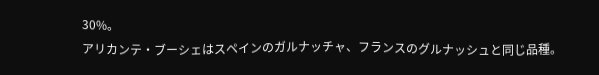30%。
アリカンテ・ブーシェはスペインのガルナッチャ、フランスのグルナッシュと同じ品種。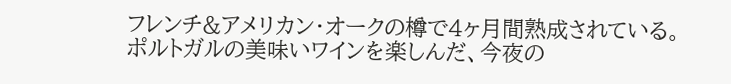フレンチ&アメリカン・オークの樽で4ヶ月間熟成されている。
ポルトガルの美味いワインを楽しんだ、今夜の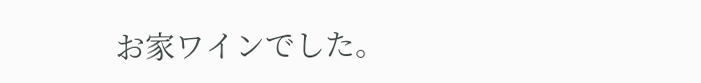お家ワインでした。